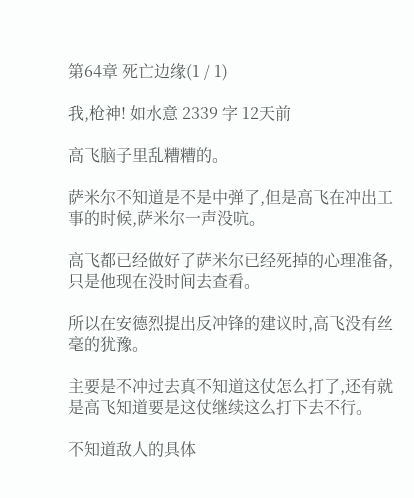第64章 死亡边缘(1 / 1)

我,枪神! 如水意 2339 字 12天前

高飞脑子里乱糟糟的。

萨米尔不知道是不是中弹了,但是高飞在冲出工事的时候,萨米尔一声没吭。

高飞都已经做好了萨米尔已经死掉的心理准备,只是他现在没时间去查看。

所以在安德烈提出反冲锋的建议时,高飞没有丝毫的犹豫。

主要是不冲过去真不知道这仗怎么打了,还有就是高飞知道要是这仗继续这么打下去不行。

不知道敌人的具体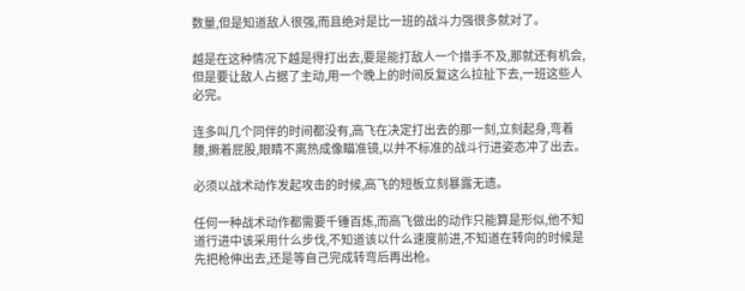数量,但是知道敌人很强,而且绝对是比一班的战斗力强很多就对了。

越是在这种情况下越是得打出去,要是能打敌人一个措手不及,那就还有机会,但是要让敌人占据了主动,用一个晚上的时间反复这么拉扯下去,一班这些人必完。

连多叫几个同伴的时间都没有,高飞在决定打出去的那一刻,立刻起身,弯着腰,撅着屁股,眼睛不离热成像瞄准镜,以并不标准的战斗行进姿态冲了出去。

必须以战术动作发起攻击的时候,高飞的短板立刻暴露无遗。

任何一种战术动作都需要千锤百炼,而高飞做出的动作只能算是形似,他不知道行进中该采用什么步伐,不知道该以什么速度前进,不知道在转向的时候是先把枪伸出去,还是等自己完成转弯后再出枪。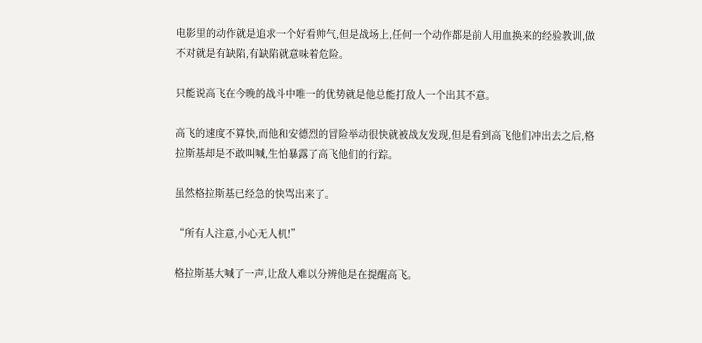电影里的动作就是追求一个好看帅气,但是战场上,任何一个动作都是前人用血换来的经验教训,做不对就是有缺陷,有缺陷就意味着危险。

只能说高飞在今晚的战斗中唯一的优势就是他总能打敌人一个出其不意。

高飞的速度不算快,而他和安德烈的冒险举动很快就被战友发现,但是看到高飞他们冲出去之后,格拉斯基却是不敢叫喊,生怕暴露了高飞他们的行踪。

虽然格拉斯基已经急的快骂出来了。

“所有人注意,小心无人机!”

格拉斯基大喊了一声,让敌人难以分辨他是在提醒高飞。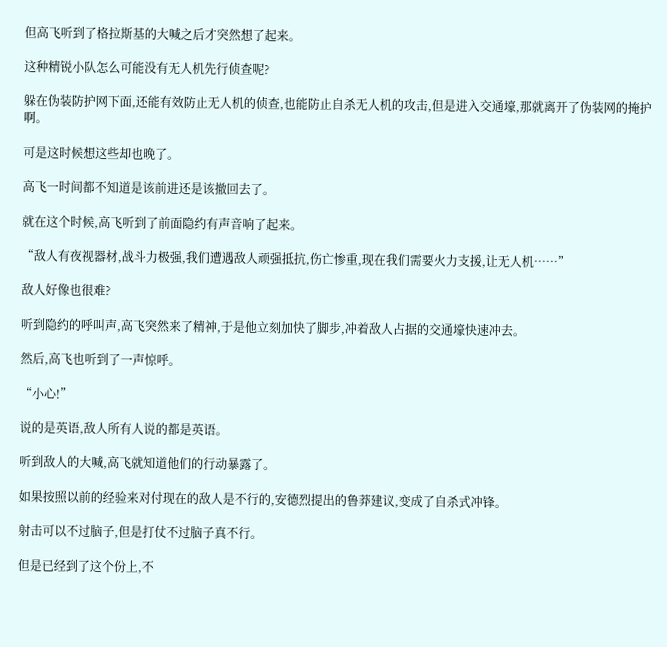但高飞听到了格拉斯基的大喊之后才突然想了起来。

这种精锐小队怎么可能没有无人机先行侦查呢?

躲在伪装防护网下面,还能有效防止无人机的侦查,也能防止自杀无人机的攻击,但是进入交通壕,那就离开了伪装网的掩护啊。

可是这时候想这些却也晚了。

高飞一时间都不知道是该前进还是该撤回去了。

就在这个时候,高飞听到了前面隐约有声音响了起来。

“敌人有夜视器材,战斗力极强,我们遭遇敌人顽强抵抗,伤亡惨重,现在我们需要火力支援,让无人机……”

敌人好像也很难?

听到隐约的呼叫声,高飞突然来了精神,于是他立刻加快了脚步,冲着敌人占据的交通壕快速冲去。

然后,高飞也听到了一声惊呼。

“小心!”

说的是英语,敌人所有人说的都是英语。

听到敌人的大喊,高飞就知道他们的行动暴露了。

如果按照以前的经验来对付现在的敌人是不行的,安德烈提出的鲁莽建议,变成了自杀式冲锋。

射击可以不过脑子,但是打仗不过脑子真不行。

但是已经到了这个份上,不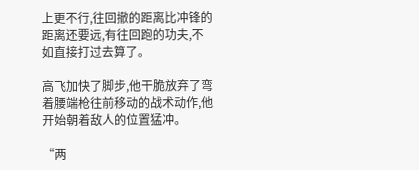上更不行,往回撤的距离比冲锋的距离还要远,有往回跑的功夫,不如直接打过去算了。

高飞加快了脚步,他干脆放弃了弯着腰端枪往前移动的战术动作,他开始朝着敌人的位置猛冲。

“两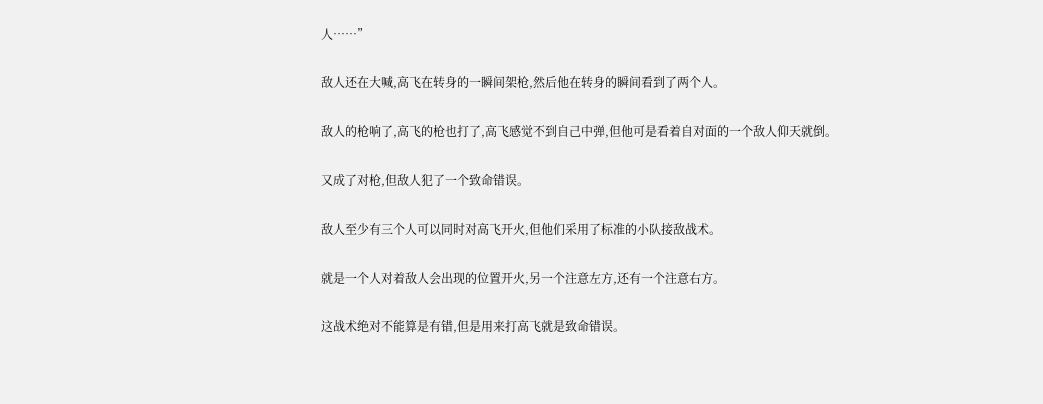人……”

敌人还在大喊,高飞在转身的一瞬间架枪,然后他在转身的瞬间看到了两个人。

敌人的枪响了,高飞的枪也打了,高飞感觉不到自己中弹,但他可是看着自对面的一个敌人仰天就倒。

又成了对枪,但敌人犯了一个致命错误。

敌人至少有三个人可以同时对高飞开火,但他们采用了标准的小队接敌战术。

就是一个人对着敌人会出现的位置开火,另一个注意左方,还有一个注意右方。

这战术绝对不能算是有错,但是用来打高飞就是致命错误。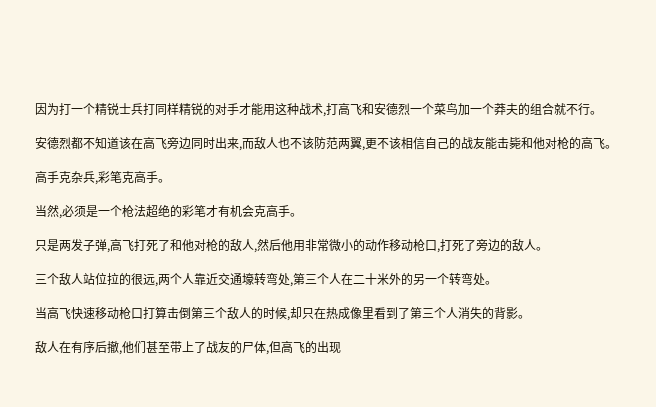因为打一个精锐士兵打同样精锐的对手才能用这种战术,打高飞和安德烈一个菜鸟加一个莽夫的组合就不行。

安德烈都不知道该在高飞旁边同时出来,而敌人也不该防范两翼,更不该相信自己的战友能击毙和他对枪的高飞。

高手克杂兵,彩笔克高手。

当然,必须是一个枪法超绝的彩笔才有机会克高手。

只是两发子弹,高飞打死了和他对枪的敌人,然后他用非常微小的动作移动枪口,打死了旁边的敌人。

三个敌人站位拉的很远,两个人靠近交通壕转弯处,第三个人在二十米外的另一个转弯处。

当高飞快速移动枪口打算击倒第三个敌人的时候,却只在热成像里看到了第三个人消失的背影。

敌人在有序后撤,他们甚至带上了战友的尸体,但高飞的出现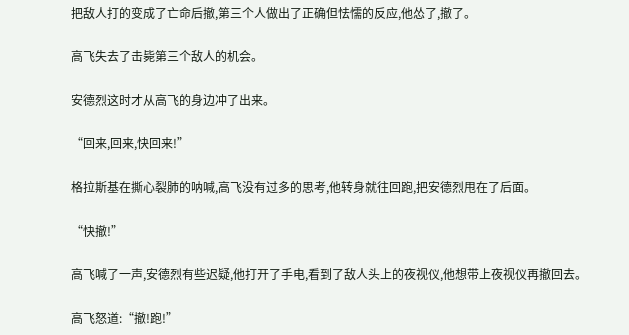把敌人打的变成了亡命后撤,第三个人做出了正确但怯懦的反应,他怂了,撤了。

高飞失去了击毙第三个敌人的机会。

安德烈这时才从高飞的身边冲了出来。

“回来,回来,快回来!”

格拉斯基在撕心裂肺的呐喊,高飞没有过多的思考,他转身就往回跑,把安德烈甩在了后面。

“快撤!”

高飞喊了一声,安德烈有些迟疑,他打开了手电,看到了敌人头上的夜视仪,他想带上夜视仪再撤回去。

高飞怒道:“撤!跑!”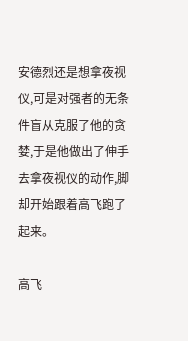安德烈还是想拿夜视仪,可是对强者的无条件盲从克服了他的贪婪,于是他做出了伸手去拿夜视仪的动作,脚却开始跟着高飞跑了起来。

高飞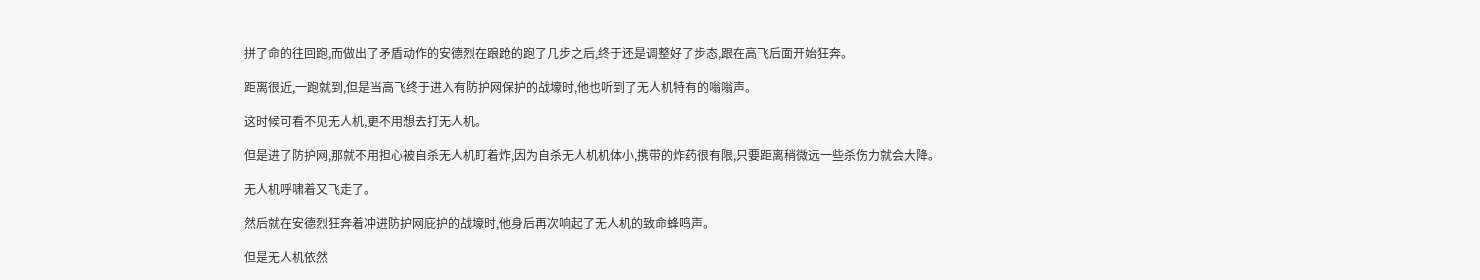拼了命的往回跑,而做出了矛盾动作的安德烈在踉跄的跑了几步之后,终于还是调整好了步态,跟在高飞后面开始狂奔。

距离很近,一跑就到,但是当高飞终于进入有防护网保护的战壕时,他也听到了无人机特有的嗡嗡声。

这时候可看不见无人机,更不用想去打无人机。

但是进了防护网,那就不用担心被自杀无人机盯着炸,因为自杀无人机机体小,携带的炸药很有限,只要距离稍微远一些杀伤力就会大降。

无人机呼啸着又飞走了。

然后就在安德烈狂奔着冲进防护网庇护的战壕时,他身后再次响起了无人机的致命蜂鸣声。

但是无人机依然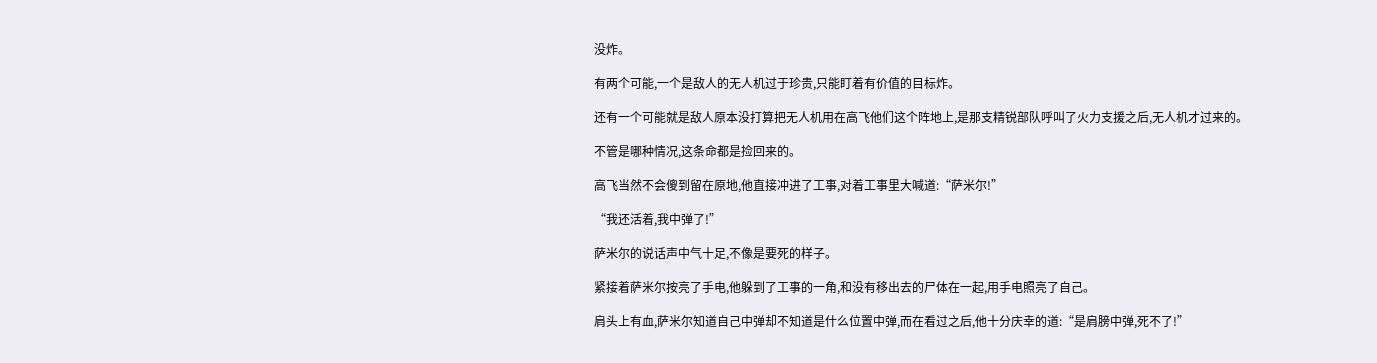没炸。

有两个可能,一个是敌人的无人机过于珍贵,只能盯着有价值的目标炸。

还有一个可能就是敌人原本没打算把无人机用在高飞他们这个阵地上,是那支精锐部队呼叫了火力支援之后,无人机才过来的。

不管是哪种情况,这条命都是捡回来的。

高飞当然不会傻到留在原地,他直接冲进了工事,对着工事里大喊道:“萨米尔!”

“我还活着,我中弹了!”

萨米尔的说话声中气十足,不像是要死的样子。

紧接着萨米尔按亮了手电,他躲到了工事的一角,和没有移出去的尸体在一起,用手电照亮了自己。

肩头上有血,萨米尔知道自己中弹却不知道是什么位置中弹,而在看过之后,他十分庆幸的道:“是肩膀中弹,死不了!”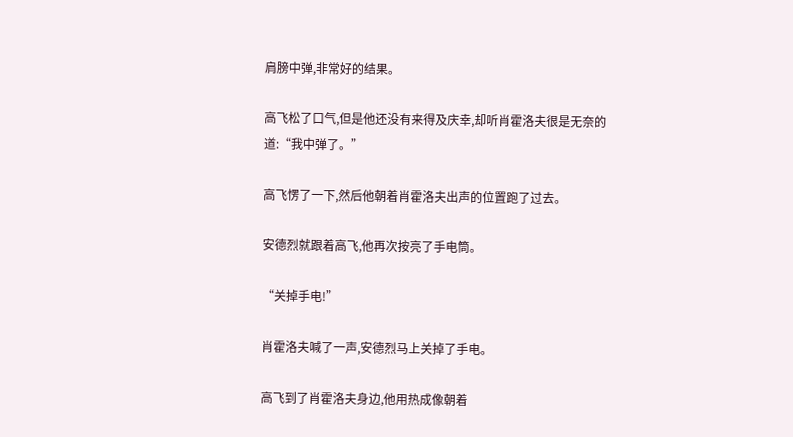肩膀中弹,非常好的结果。

高飞松了口气,但是他还没有来得及庆幸,却听肖霍洛夫很是无奈的道:“我中弹了。”

高飞愣了一下,然后他朝着肖霍洛夫出声的位置跑了过去。

安德烈就跟着高飞,他再次按亮了手电筒。

“关掉手电!”

肖霍洛夫喊了一声,安德烈马上关掉了手电。

高飞到了肖霍洛夫身边,他用热成像朝着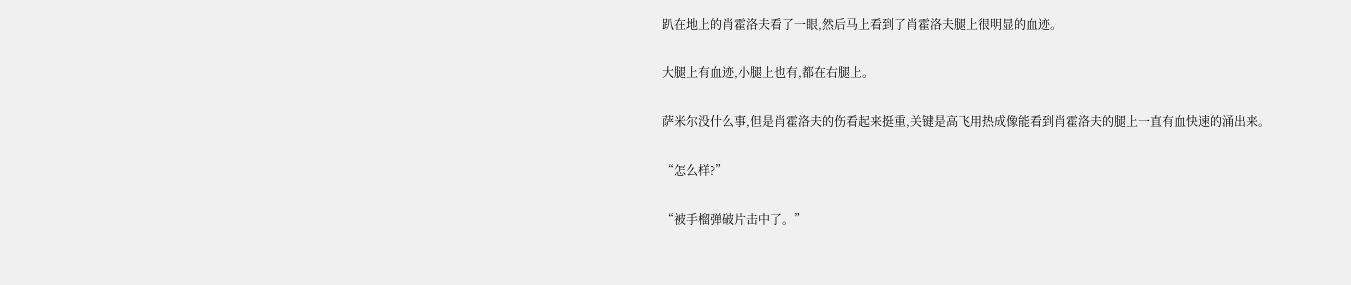趴在地上的肖霍洛夫看了一眼,然后马上看到了肖霍洛夫腿上很明显的血迹。

大腿上有血迹,小腿上也有,都在右腿上。

萨米尔没什么事,但是肖霍洛夫的伤看起来挺重,关键是高飞用热成像能看到肖霍洛夫的腿上一直有血快速的涌出来。

“怎么样?”

“被手榴弹破片击中了。”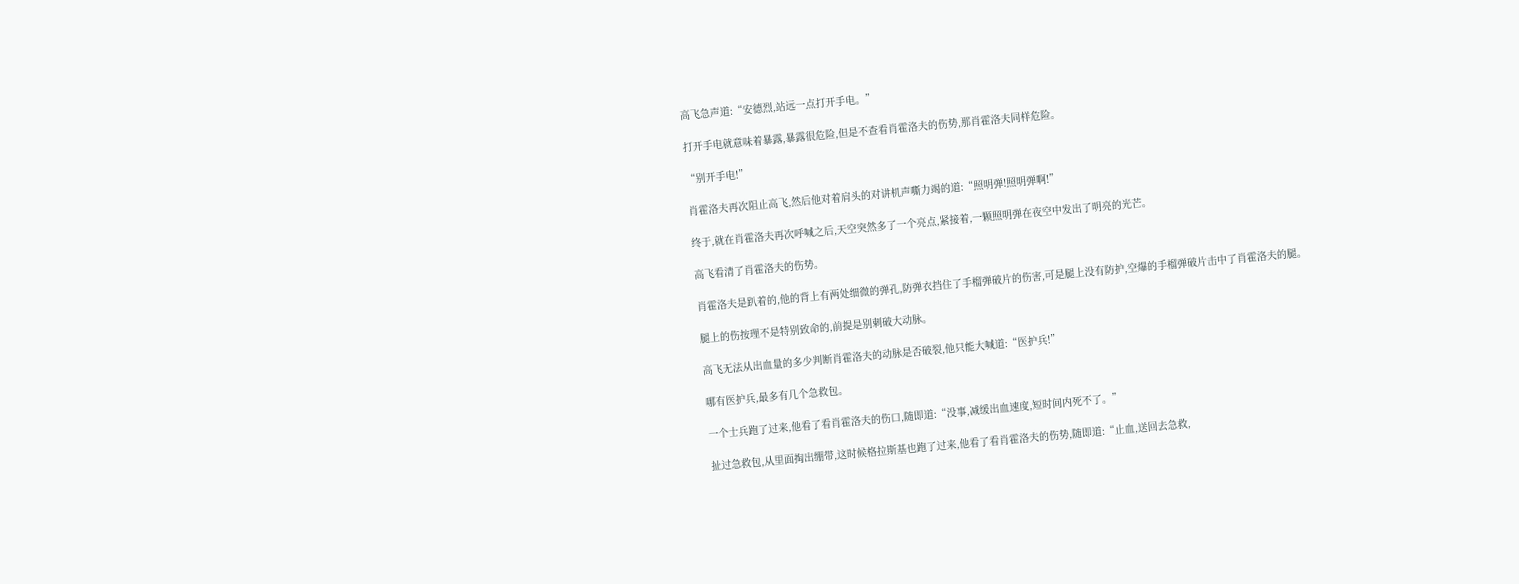高飞急声道:“安德烈,站远一点打开手电。”

打开手电就意味着暴露,暴露很危险,但是不查看肖霍洛夫的伤势,那肖霍洛夫同样危险。

“别开手电!”

肖霍洛夫再次阻止高飞,然后他对着肩头的对讲机声嘶力竭的道:“照明弹!照明弹啊!”

终于,就在肖霍洛夫再次呼喊之后,天空突然多了一个亮点,紧接着,一颗照明弹在夜空中发出了明亮的光芒。

高飞看清了肖霍洛夫的伤势。

肖霍洛夫是趴着的,他的背上有两处细微的弹孔,防弹衣挡住了手榴弹破片的伤害,可是腿上没有防护,空爆的手榴弹破片击中了肖霍洛夫的腿。

腿上的伤按理不是特别致命的,前提是别刺破大动脉。

高飞无法从出血量的多少判断肖霍洛夫的动脉是否破裂,他只能大喊道:“医护兵!”

哪有医护兵,最多有几个急救包。

一个士兵跑了过来,他看了看肖霍洛夫的伤口,随即道:“没事,减缓出血速度,短时间内死不了。”

扯过急救包,从里面掏出绷带,这时候格拉斯基也跑了过来,他看了看肖霍洛夫的伤势,随即道:“止血,送回去急救,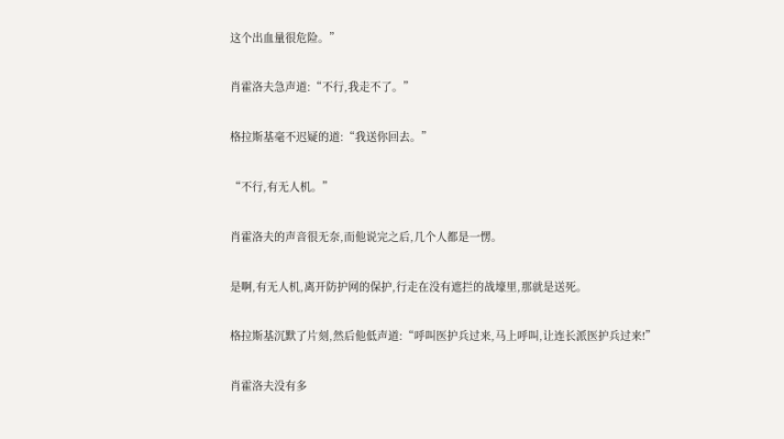这个出血量很危险。”

肖霍洛夫急声道:“不行,我走不了。”

格拉斯基毫不迟疑的道:“我送你回去。”

“不行,有无人机。”

肖霍洛夫的声音很无奈,而他说完之后,几个人都是一愣。

是啊,有无人机,离开防护网的保护,行走在没有遮拦的战壕里,那就是送死。

格拉斯基沉默了片刻,然后他低声道:“呼叫医护兵过来,马上呼叫,让连长派医护兵过来!”

肖霍洛夫没有多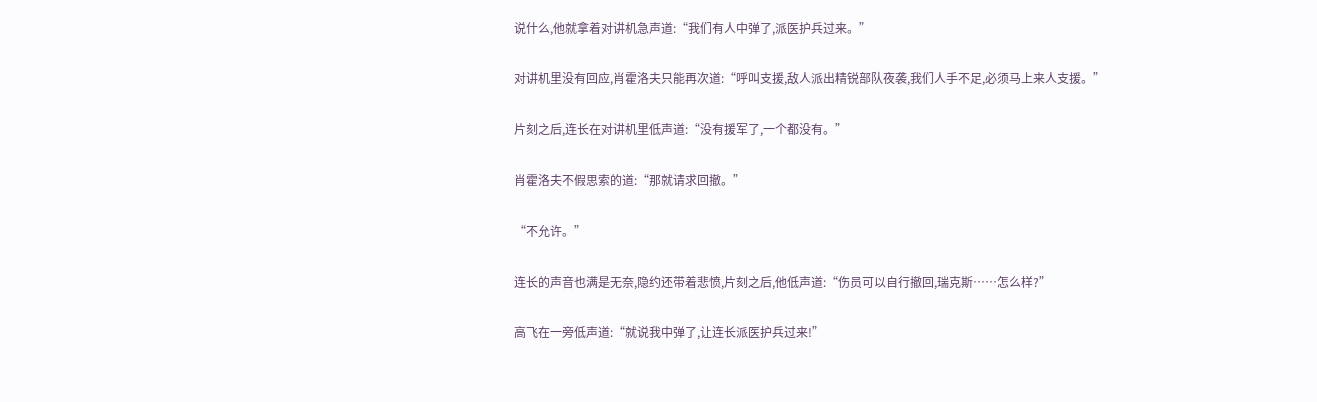说什么,他就拿着对讲机急声道:“我们有人中弹了,派医护兵过来。”

对讲机里没有回应,肖霍洛夫只能再次道:“呼叫支援,敌人派出精锐部队夜袭,我们人手不足,必须马上来人支援。”

片刻之后,连长在对讲机里低声道:“没有援军了,一个都没有。”

肖霍洛夫不假思索的道:“那就请求回撤。”

“不允许。”

连长的声音也满是无奈,隐约还带着悲愤,片刻之后,他低声道:“伤员可以自行撤回,瑞克斯……怎么样?”

高飞在一旁低声道:“就说我中弹了,让连长派医护兵过来!”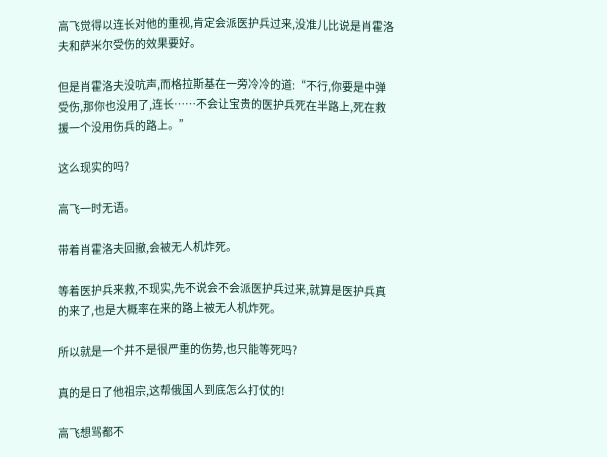高飞觉得以连长对他的重视,肯定会派医护兵过来,没准儿比说是肖霍洛夫和萨米尔受伤的效果要好。

但是肖霍洛夫没吭声,而格拉斯基在一旁冷冷的道:“不行,你要是中弹受伤,那你也没用了,连长……不会让宝贵的医护兵死在半路上,死在救援一个没用伤兵的路上。”

这么现实的吗?

高飞一时无语。

带着肖霍洛夫回撤,会被无人机炸死。

等着医护兵来救,不现实,先不说会不会派医护兵过来,就算是医护兵真的来了,也是大概率在来的路上被无人机炸死。

所以就是一个并不是很严重的伤势,也只能等死吗?

真的是日了他祖宗,这帮俄国人到底怎么打仗的!

高飞想骂都不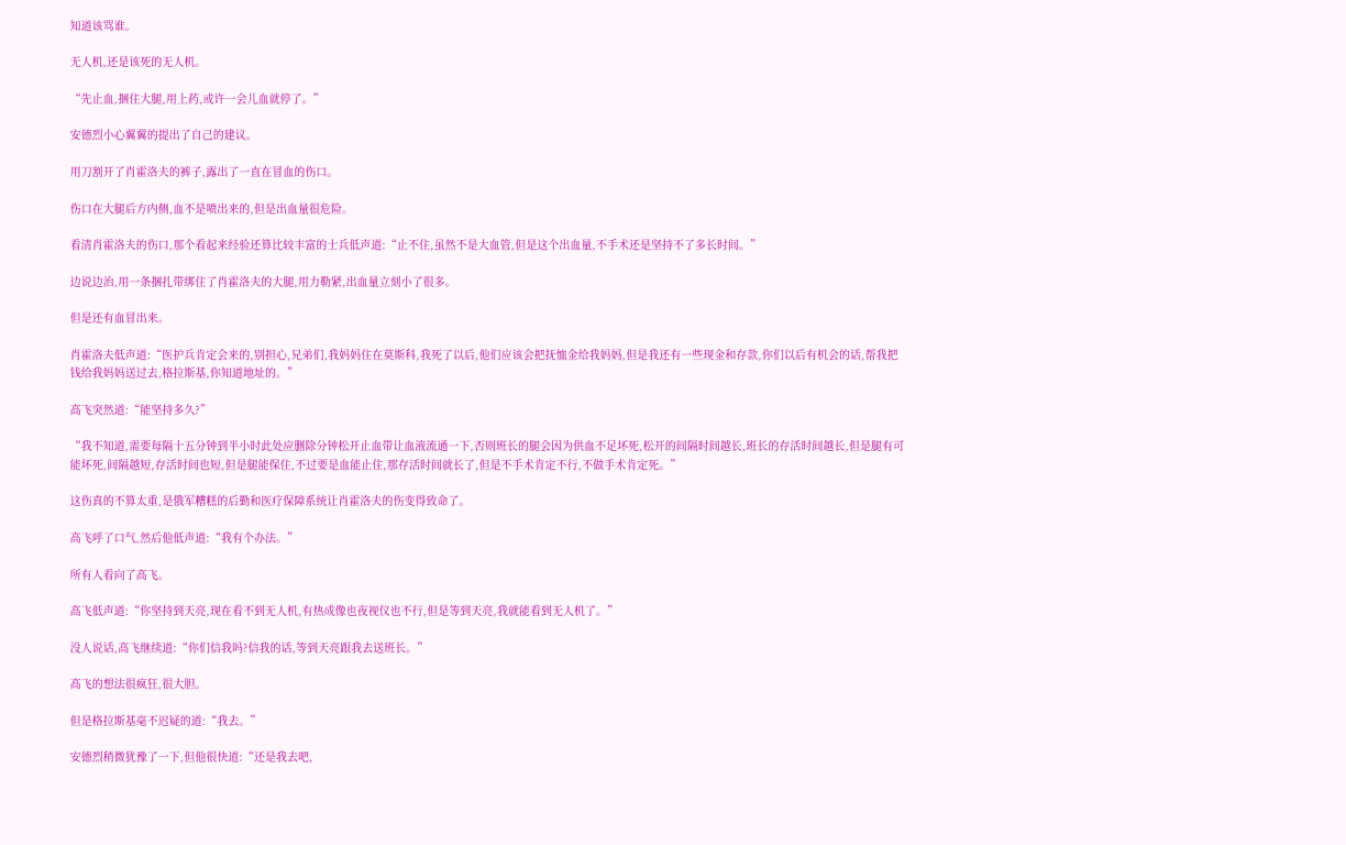知道该骂谁。

无人机,还是该死的无人机。

“先止血,捆住大腿,用上药,或许一会儿血就停了。”

安德烈小心翼翼的提出了自己的建议。

用刀割开了肖霍洛夫的裤子,露出了一直在冒血的伤口。

伤口在大腿后方内侧,血不是喷出来的,但是出血量很危险。

看清肖霍洛夫的伤口,那个看起来经验还算比较丰富的士兵低声道:“止不住,虽然不是大血管,但是这个出血量,不手术还是坚持不了多长时间。”

边说边治,用一条捆扎带绑住了肖霍洛夫的大腿,用力勒紧,出血量立刻小了很多。

但是还有血冒出来。

肖霍洛夫低声道:“医护兵肯定会来的,别担心,兄弟们,我妈妈住在莫斯科,我死了以后,他们应该会把抚恤金给我妈妈,但是我还有一些现金和存款,你们以后有机会的话,帮我把钱给我妈妈送过去,格拉斯基,你知道地址的。”

高飞突然道:“能坚持多久?”

“我不知道,需要每隔十五分钟到半小时此处应删除分钟松开止血带让血液流通一下,否则班长的腿会因为供血不足坏死,松开的间隔时间越长,班长的存活时间越长,但是腿有可能坏死,间隔越短,存活时间也短,但是腿能保住,不过要是血能止住,那存活时间就长了,但是不手术肯定不行,不做手术肯定死。”

这伤真的不算太重,是俄军糟糕的后勤和医疗保障系统让肖霍洛夫的伤变得致命了。

高飞呼了口气,然后他低声道:“我有个办法。”

所有人看向了高飞。

高飞低声道:“你坚持到天亮,现在看不到无人机,有热成像也夜视仪也不行,但是等到天亮,我就能看到无人机了。”

没人说话,高飞继续道:“你们信我吗?信我的话,等到天亮跟我去送班长。”

高飞的想法很疯狂,很大胆。

但是格拉斯基毫不迟疑的道:“我去。”

安德烈稍微犹豫了一下,但他很快道:“还是我去吧,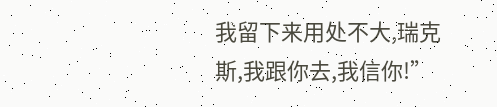我留下来用处不大,瑞克斯,我跟你去,我信你!”